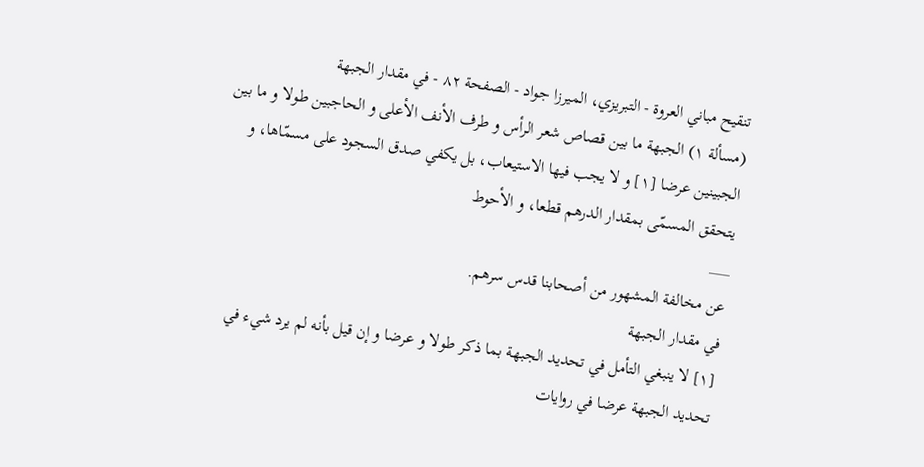تنقيح مباني العروة - التبريزي، الميرزا جواد - الصفحة ٨٢ - في مقدار الجبهة
(مسألة ١) الجبهة ما بين قصاص شعر الرأس و طرف الأنف الأعلى و الحاجبين طولا و ما بين الجبينين عرضا [١] و لا يجب فيها الاستيعاب، بل يكفي صدق السجود على مسمّاها، و يتحقق المسمّى بمقدار الدرهم قطعا، و الأحوط
___
عن مخالفة المشهور من أصحابنا قدس سرهم.
في مقدار الجبهة
[١] لا ينبغي التأمل في تحديد الجبهة بما ذكر طولا و عرضا و إن قيل بأنه لم يرد شيء في تحديد الجبهة عرضا في روايات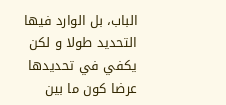الباب، بل الوارد فيها التحديد طولا و لكن يكفي في تحديدها عرضا كون ما بين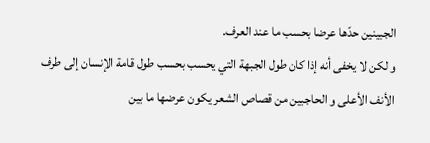الجبينين حدّها عرضا بحسب ما عند العرف.
و لكن لا يخفى أنه إذا كان طول الجبهة التي يحسب بحسب طول قامة الإنسان إلى طرف الأنف الأعلى و الحاجبين من قصاص الشعر يكون عرضها ما بين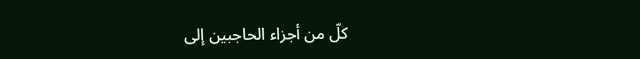كلّ من أجزاء الحاجبين إلى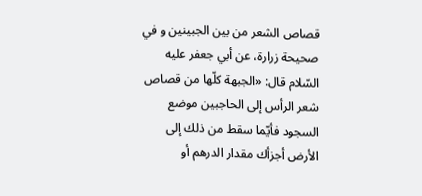قصاص الشعر من بين الجبينين و في صحيحة زرارة، عن أبي جعفر عليه السّلام قال: «الجبهة كلّها من قصاص شعر الرأس إلى الحاجبين موضع السجود فأيّما سقط من ذلك إلى الأرض أجزأك مقدار الدرهم أو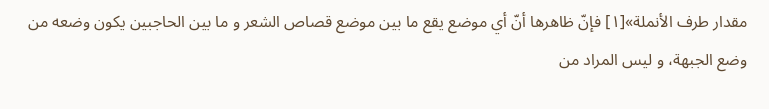مقدار طرف الأنملة»[١] فإنّ ظاهرها أنّ أي موضع يقع ما بين موضع قصاص الشعر و ما بين الحاجبين يكون وضعه من وضع الجبهة، و ليس المراد من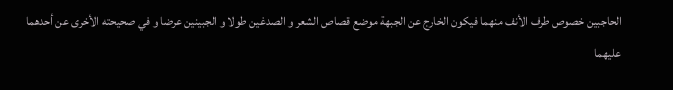الحاجبين خصوص طرف الأنف منهما فيكون الخارج عن الجبهة موضع قصاص الشعر و الصدغين طولا و الجبينين عرضا و في صحيحته الأخرى عن أحدهما عليهما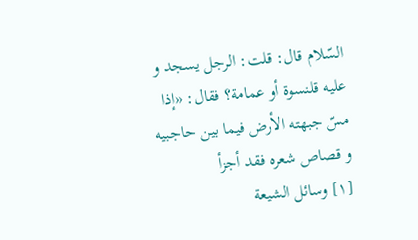السّلام قال: قلت: الرجل يسجد و عليه قلنسوة أو عمامة؟ فقال: «إذا مسّ جبهته الأرض فيما بين حاجبيه و قصاص شعره فقد أجزأ
[١] وسائل الشيعة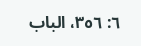٦: ٣٥٦، الباب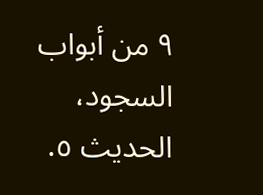٩ من أبواب السجود، الحديث ٥.